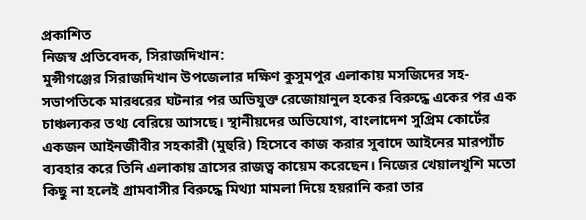প্রকাশিত
নিজস্ব প্রতিবেদক, সিরাজদিখান:
মুন্সীগঞ্জের সিরাজদিখান উপজেলার দক্ষিণ কুসুমপুর এলাকায় মসজিদের সহ-সভাপতিকে মারধরের ঘটনার পর অভিযুক্ত রেজোয়ানুল হকের বিরুদ্ধে একের পর এক চাঞ্চল্যকর তথ্য বেরিয়ে আসছে। স্থানীয়দের অভিযোগ, বাংলাদেশ সুপ্রিম কোর্টের একজন আইনজীবীর সহকারী (মুহুরি) হিসেবে কাজ করার সুবাদে আইনের মারপ্যাঁচ ব্যবহার করে তিনি এলাকায় ত্রাসের রাজত্ব কায়েম করেছেন। নিজের খেয়ালখুশি মতো কিছু না হলেই গ্রামবাসীর বিরুদ্ধে মিথ্যা মামলা দিয়ে হয়রানি করা তার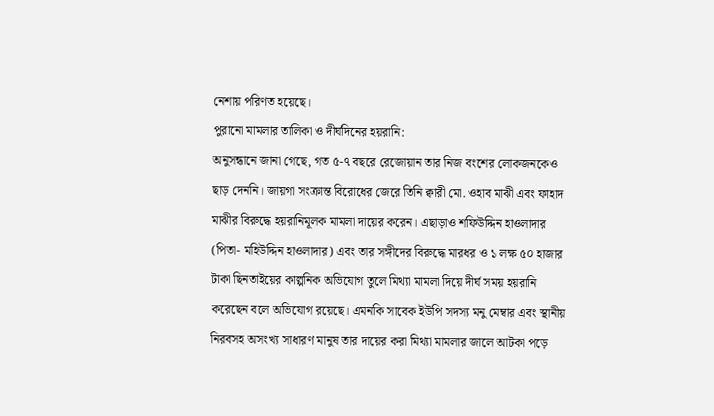নেশায় পরিণত হয়েছে।
পুরানো মামলার তালিকা ও দীর্ঘদিনের হয়রানি:
অনুসন্ধানে জানা গেছে, গত ৫-৭ বছরে রেজোয়ান তার নিজ বংশের লোকজনকেও ছাড় দেননি। জায়গা সংক্রান্ত বিরোধের জেরে তিনি ক্বারী মো. ওহাব মাঝী এবং ফাহাদ মাঝীর বিরুদ্ধে হয়রানিমূলক মামলা দায়ের করেন। এছাড়াও শফিউদ্দিন হাওলাদার (পিতা- মহিউদ্দিন হাওলাদার) এবং তার সঙ্গীদের বিরুদ্ধে মারধর ও ১ লক্ষ ৫০ হাজার টাকা ছিনতাইয়ের কাল্পনিক অভিযোগ তুলে মিথ্যা মামলা দিয়ে দীর্ঘ সময় হয়রানি করেছেন বলে অভিযোগ রয়েছে। এমনকি সাবেক ইউপি সদস্য মনু মেম্বার এবং স্থানীয় নিরবসহ অসংখ্য সাধারণ মানুষ তার দায়ের করা মিথ্যা মামলার জালে আটকা পড়ে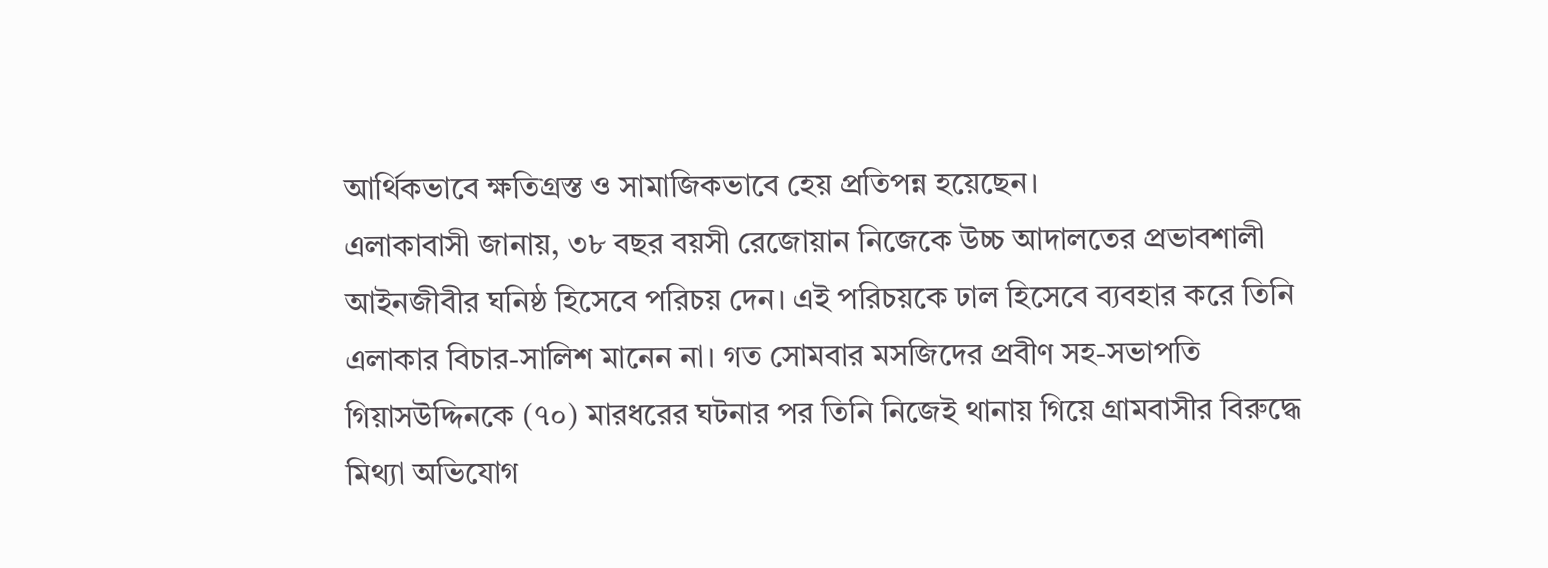আর্থিকভাবে ক্ষতিগ্রস্ত ও সামাজিকভাবে হেয় প্রতিপন্ন হয়েছেন।
এলাকাবাসী জানায়, ৩৮ বছর বয়সী রেজোয়ান নিজেকে উচ্চ আদালতের প্রভাবশালী আইনজীবীর ঘনিষ্ঠ হিসেবে পরিচয় দেন। এই পরিচয়কে ঢাল হিসেবে ব্যবহার করে তিনি এলাকার বিচার-সালিশ মানেন না। গত সোমবার মসজিদের প্রবীণ সহ-সভাপতি গিয়াসউদ্দিনকে (৭০) মারধরের ঘটনার পর তিনি নিজেই থানায় গিয়ে গ্রামবাসীর বিরুদ্ধে মিথ্যা অভিযোগ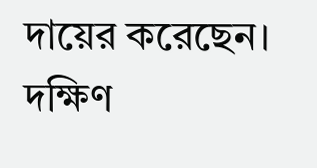দায়ের করেছেন।
দক্ষিণ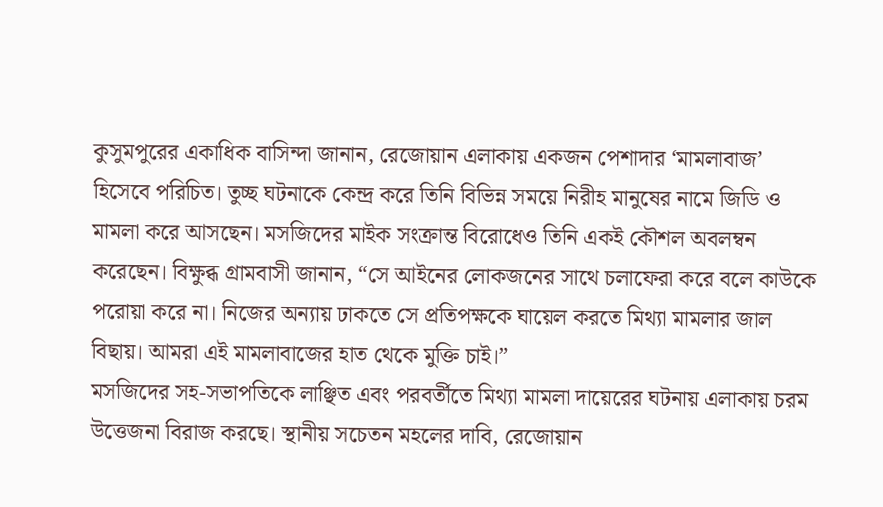কুসুমপুরের একাধিক বাসিন্দা জানান, রেজোয়ান এলাকায় একজন পেশাদার ‘মামলাবাজ’ হিসেবে পরিচিত। তুচ্ছ ঘটনাকে কেন্দ্র করে তিনি বিভিন্ন সময়ে নিরীহ মানুষের নামে জিডি ও মামলা করে আসছেন। মসজিদের মাইক সংক্রান্ত বিরোধেও তিনি একই কৌশল অবলম্বন করেছেন। বিক্ষুব্ধ গ্রামবাসী জানান, “সে আইনের লোকজনের সাথে চলাফেরা করে বলে কাউকে পরোয়া করে না। নিজের অন্যায় ঢাকতে সে প্রতিপক্ষকে ঘায়েল করতে মিথ্যা মামলার জাল বিছায়। আমরা এই মামলাবাজের হাত থেকে মুক্তি চাই।”
মসজিদের সহ-সভাপতিকে লাঞ্ছিত এবং পরবর্তীতে মিথ্যা মামলা দায়েরের ঘটনায় এলাকায় চরম উত্তেজনা বিরাজ করছে। স্থানীয় সচেতন মহলের দাবি, রেজোয়ান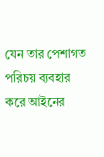যেন তার পেশাগত পরিচয় ব্যবহার করে আইনের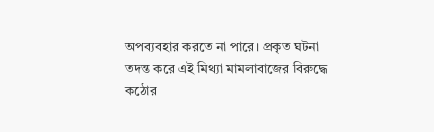অপব্যবহার করতে না পারে। প্রকৃত ঘটনা তদন্ত করে এই মিথ্যা মামলাবাজের বিরুদ্ধে কঠোর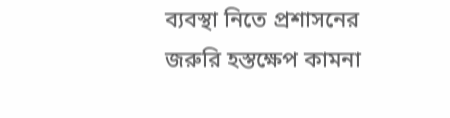ব্যবস্থা নিতে প্রশাসনের জরুরি হস্তক্ষেপ কামনা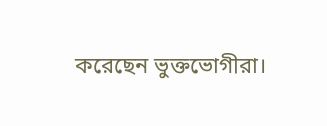করেছেন ভুক্তভোগীরা।